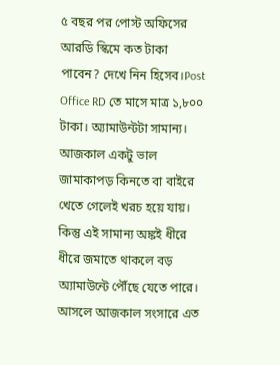৫ বছর পর পোস্ট অফিসের আরডি স্কিমে কত টাকা পাবেন? দেখে নিন হিসেব।Post Office RD তে মাসে মাত্র ১,৮০০ টাকা। অ্যামাউন্টটা সামান্য। আজকাল একটু ভাল জামাকাপড় কিনতে বা বাইরে খেতে গেলেই খরচ হয়ে যায়। কিন্তু এই সামান্য অঙ্কই ধীরে ধীরে জমাতে থাকলে বড় অ্যামাউন্টে পৌঁছে যেতে পারে। আসলে আজকাল সংসারে এত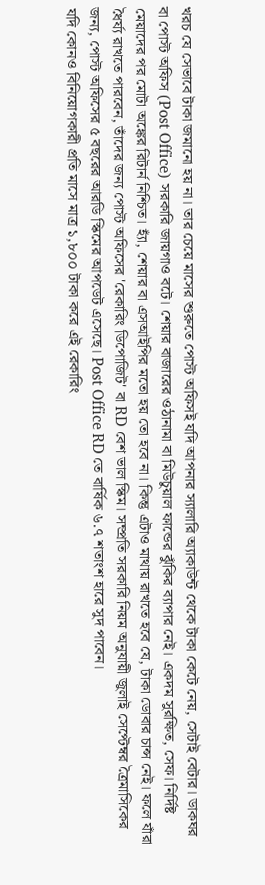খরচ যে সেভাবে টাকা জমানো হয় না। তার চেয়ে মাসের শুরুতে পোস্ট অফিসই যদি আপনার স্যালারি অ্যাকাউন্ট থেকে টাকা কেটে নেয়, সেটাই বেটার। ডাকঘর বা পোস্ট অফিস (Post Office) সরকারি জায়গাও বটে। শেয়ার বাজারের ওঠানামা বা মিউচুয়াল ফান্ডের ঝুঁকির ব্যাপার নেই। একদম সুরক্ষিত, সেফ। নির্দিষ্ট মেয়াদের পর মোটা অঙ্কের রিটার্ন নিশ্চিত। হ্যাঁ, শেয়ার বা এসআইপির মতো হয় তো হবে না। কিন্তু এটাও মাথায় রাখতে হবে যে, টাকা ডোবার চান্স নেই। ফলে যাঁরা ধৈর্য্য রাখতে পারবেন, তাঁদের জন্য পোস্ট অফিসের 'রেকারিং ডিপোজিট' বা RD বেশ ভাল স্কিম। সম্প্রতি সরকারি নিয়ম অনুযায়ী জুলাই সেপ্টেম্বর ত্রৈমাসিকের জন্য, পোস্ট অফিসের ৫ বছরের আরডি স্কিমের আপডেট এসেছে। Post Office RD তে বার্ষিক ৬.৭ শতাংশ হারে সুদ পাবেন।
যদি কোনও বিনিয়োগকারী প্রতি মাসে মাত্র ১,৮০০ টাকা করে এই রেকারিং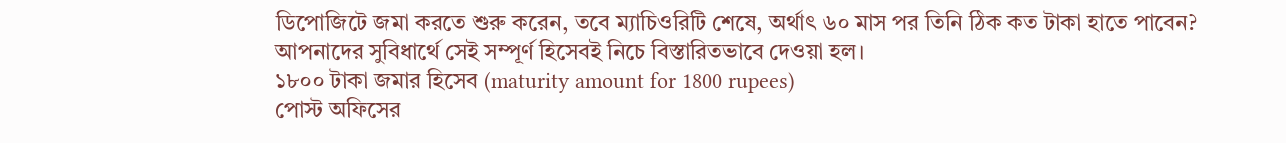ডিপোজিটে জমা করতে শুরু করেন, তবে ম্যাচিওরিটি শেষে, অর্থাৎ ৬০ মাস পর তিনি ঠিক কত টাকা হাতে পাবেন? আপনাদের সুবিধার্থে সেই সম্পূর্ণ হিসেবই নিচে বিস্তারিতভাবে দেওয়া হল।
১৮০০ টাকা জমার হিসেব (maturity amount for 1800 rupees)
পোস্ট অফিসের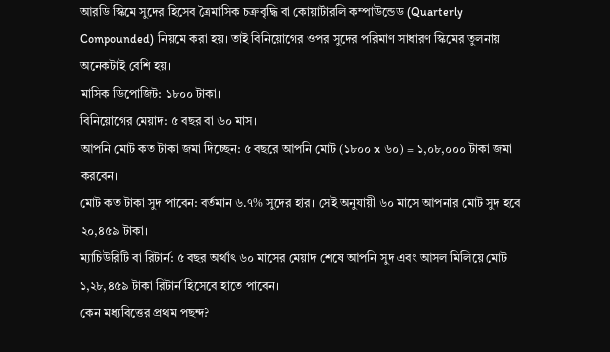আরডি স্কিমে সুদের হিসেব ত্রৈমাসিক চক্রবৃদ্ধি বা কোয়ার্টারলি কম্পাউন্ডেড (Quarterly Compounded) নিয়মে করা হয়। তাই বিনিয়োগের ওপর সুদের পরিমাণ সাধারণ স্কিমের তুলনায় অনেকটাই বেশি হয়।
মাসিক ডিপোজিট: ১৮০০ টাকা।
বিনিয়োগের মেয়াদ: ৫ বছর বা ৬০ মাস।
আপনি মোট কত টাকা জমা দিচ্ছেন: ৫ বছরে আপনি মোট (১৮০০ x ৬০) = ১,০৮,০০০ টাকা জমা করবেন।
মোট কত টাকা সুদ পাবেন: বর্তমান ৬.৭% সুদের হার। সেই অনুযায়ী ৬০ মাসে আপনার মোট সুদ হবে ২০,৪৫৯ টাকা।
ম্যাচিউরিটি বা রিটার্ন: ৫ বছর অর্থাৎ ৬০ মাসের মেয়াদ শেষে আপনি সুদ এবং আসল মিলিয়ে মোট ১,২৮,৪৫৯ টাকা রিটার্ন হিসেবে হাতে পাবেন।
কেন মধ্যবিত্তের প্রথম পছন্দ?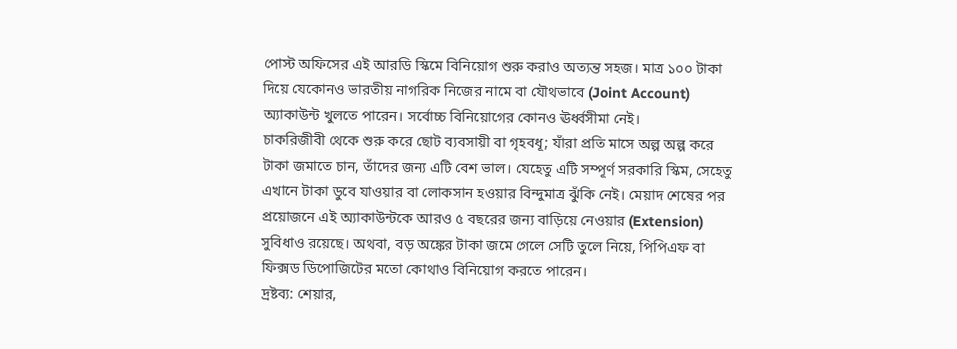পোস্ট অফিসের এই আরডি স্কিমে বিনিয়োগ শুরু করাও অত্যন্ত সহজ। মাত্র ১০০ টাকা দিয়ে যেকোনও ভারতীয় নাগরিক নিজের নামে বা যৌথভাবে (Joint Account) অ্যাকাউন্ট খুলতে পারেন। সর্বোচ্চ বিনিয়োগের কোনও ঊর্ধ্বসীমা নেই।
চাকরিজীবী থেকে শুরু করে ছোট ব্যবসায়ী বা গৃহবধূ; যাঁরা প্রতি মাসে অল্প অল্প করে টাকা জমাতে চান, তাঁদের জন্য এটি বেশ ভাল। যেহেতু এটি সম্পূর্ণ সরকারি স্কিম, সেহেতু এখানে টাকা ডুবে যাওয়ার বা লোকসান হওয়ার বিন্দুমাত্র ঝুঁকি নেই। মেয়াদ শেষের পর প্রয়োজনে এই অ্যাকাউন্টকে আরও ৫ বছরের জন্য বাড়িয়ে নেওয়ার (Extension) সুবিধাও রয়েছে। অথবা, বড় অঙ্কের টাকা জমে গেলে সেটি তুলে নিয়ে, পিপিএফ বা ফিক্সড ডিপোজিটের মতো কোথাও বিনিয়োগ করতে পারেন।
দ্রষ্টব্য: শেয়ার,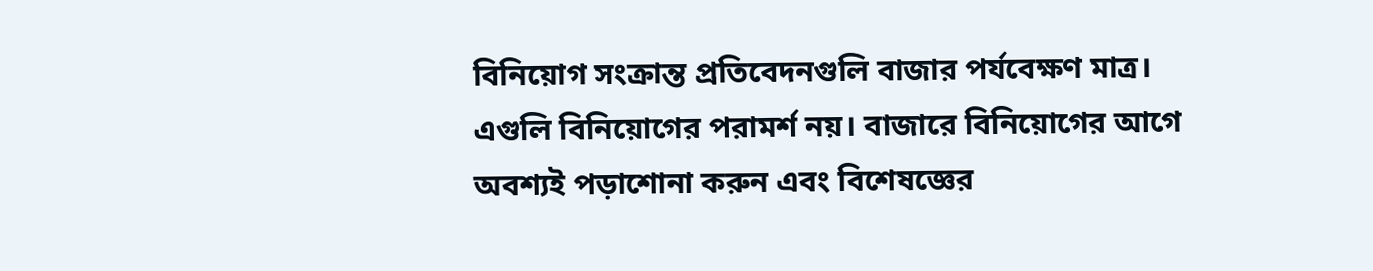বিনিয়োগ সংক্রান্ত প্রতিবেদনগুলি বাজার পর্যবেক্ষণ মাত্র। এগুলি বিনিয়োগের পরামর্শ নয়। বাজারে বিনিয়োগের আগে অবশ্যই পড়াশোনা করুন এবং বিশেষজ্ঞের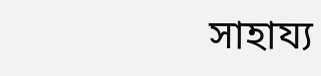সাহায্য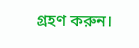গ্রহণ করুন।